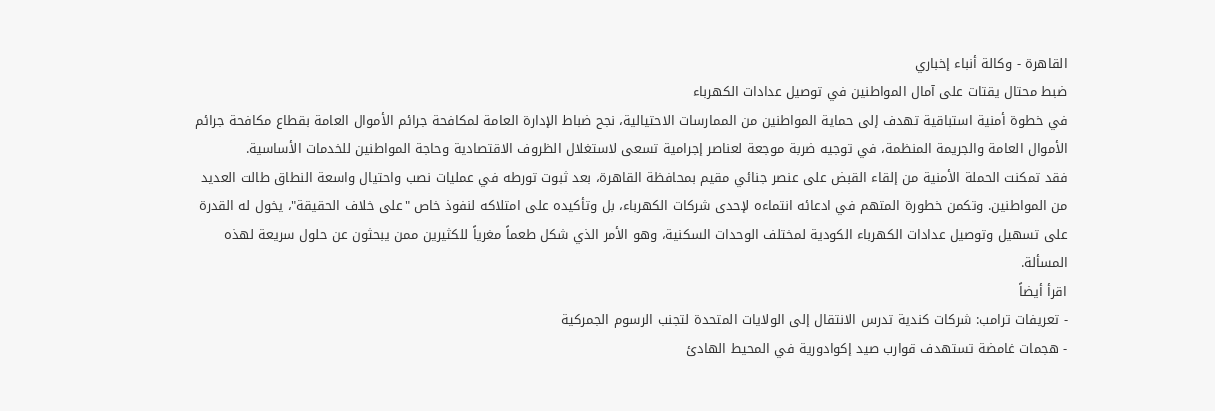القاهرة - وكالة أنباء إخباري
ضبط محتال يقتات على آمال المواطنين في توصيل عدادات الكهرباء
في خطوة أمنية استباقية تهدف إلى حماية المواطنين من الممارسات الاحتيالية، نجح ضباط الإدارة العامة لمكافحة جرائم الأموال العامة بقطاع مكافحة جرائم الأموال العامة والجريمة المنظمة، في توجيه ضربة موجعة لعناصر إجرامية تسعى لاستغلال الظروف الاقتصادية وحاجة المواطنين للخدمات الأساسية.
فقد تمكنت الحملة الأمنية من إلقاء القبض على عنصر جنائي مقيم بمحافظة القاهرة، بعد ثبوت تورطه في عمليات نصب واحتيال واسعة النطاق طالت العديد من المواطنين. وتكمن خطورة المتهم في ادعائه انتماءه لإحدى شركات الكهرباء، بل وتأكيده على امتلاكه لنفوذ خاص "على خلاف الحقيقة"، يخول له القدرة على تسهيل وتوصيل عدادات الكهرباء الكودية لمختلف الوحدات السكنية، وهو الأمر الذي شكل طعماً مغرياً للكثيرين ممن يبحثون عن حلول سريعة لهذه المسألة.
اقرأ أيضاً
- تعريفات ترامب: شركات كندية تدرس الانتقال إلى الولايات المتحدة لتجنب الرسوم الجمركية
- هجمات غامضة تستهدف قوارب صيد إكوادورية في المحيط الهادئ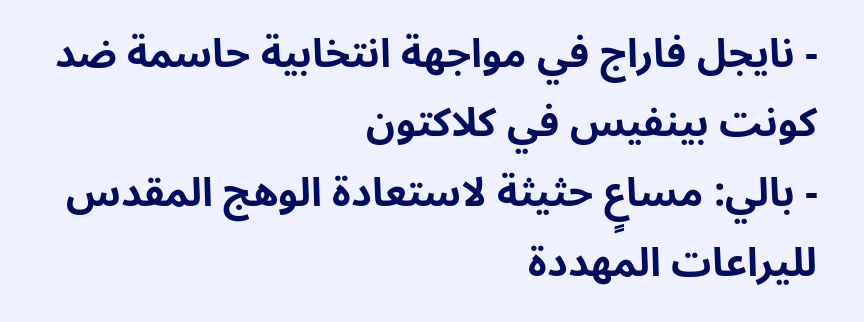- نايجل فاراج في مواجهة انتخابية حاسمة ضد كونت بينفيس في كلاكتون
- بالي: مساعٍ حثيثة لاستعادة الوهج المقدس لليراعات المهددة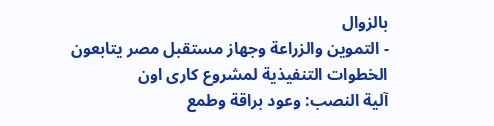بالزوال
- التموين والزراعة وجهاز مستقبل مصر يتابعون الخطوات التنفيذية لمشروع كارى اون
آلية النصب: وعود براقة وطمع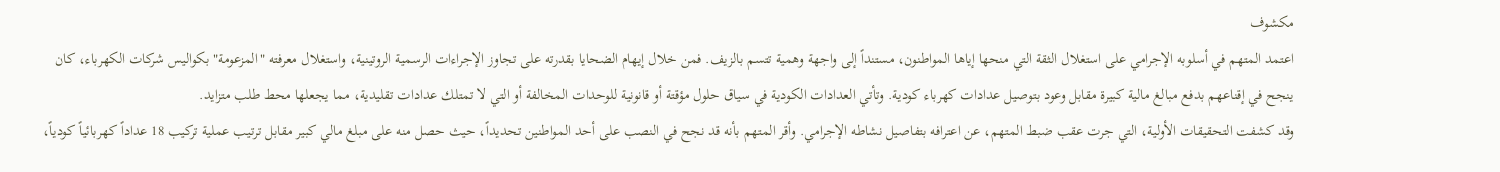مكشوف
اعتمد المتهم في أسلوبه الإجرامي على استغلال الثقة التي منحها إياها المواطنون، مستنداً إلى واجهة وهمية تتسم بالزيف. فمن خلال إيهام الضحايا بقدرته على تجاوز الإجراءات الرسمية الروتينية، واستغلال معرفته "المزعومة" بكواليس شركات الكهرباء، كان ينجح في إقناعهم بدفع مبالغ مالية كبيرة مقابل وعود بتوصيل عدادات كهرباء كودية. وتأتي العدادات الكودية في سياق حلول مؤقتة أو قانونية للوحدات المخالفة أو التي لا تمتلك عدادات تقليدية، مما يجعلها محط طلب متزايد.
وقد كشفت التحقيقات الأولية، التي جرت عقب ضبط المتهم، عن اعترافه بتفاصيل نشاطه الإجرامي. وأقر المتهم بأنه قد نجح في النصب على أحد المواطنين تحديداً، حيث حصل منه على مبلغ مالي كبير مقابل ترتيب عملية تركيب 18 عداداً كهربائياً كودياً،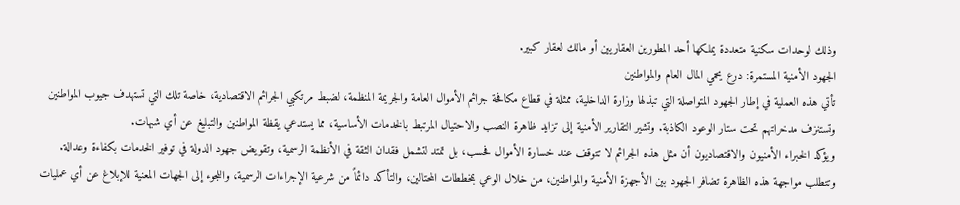وذلك لوحدات سكنية متعددة يملكها أحد المطورين العقاريين أو مالك لعقار كبير.
الجهود الأمنية المستمرة: درع يحمي المال العام والمواطنين
تأتي هذه العملية في إطار الجهود المتواصلة التي تبذلها وزارة الداخلية، ممثلة في قطاع مكافحة جرائم الأموال العامة والجريمة المنظمة، لضبط مرتكبي الجرائم الاقتصادية، خاصة تلك التي تستهدف جيوب المواطنين وتستنزف مدخراتهم تحت ستار الوعود الكاذبة. وتشير التقارير الأمنية إلى تزايد ظاهرة النصب والاحتيال المرتبط بالخدمات الأساسية، مما يستدعي يقظة المواطنين والتبليغ عن أي شبهات.
ويؤكد الخبراء الأمنيون والاقتصاديون أن مثل هذه الجرائم لا تتوقف عند خسارة الأموال فحسب، بل تمتد لتشمل فقدان الثقة في الأنظمة الرسمية، وتقويض جهود الدولة في توفير الخدمات بكفاءة وعدالة. وتتطلب مواجهة هذه الظاهرة تضافر الجهود بين الأجهزة الأمنية والمواطنين، من خلال الوعي بمخططات المحتالين، والتأكد دائماً من شرعية الإجراءات الرسمية، واللجوء إلى الجهات المعنية للإبلاغ عن أي عمليات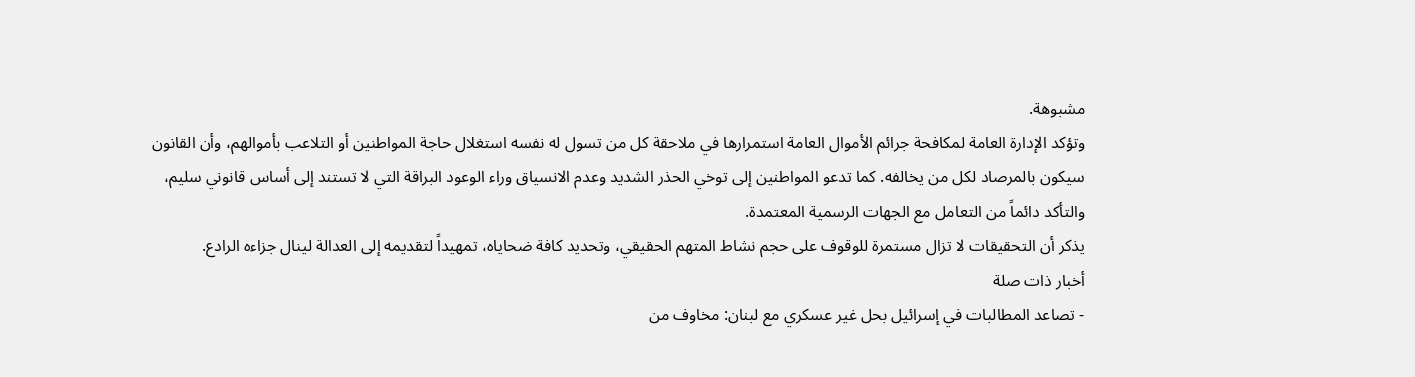مشبوهة.
وتؤكد الإدارة العامة لمكافحة جرائم الأموال العامة استمرارها في ملاحقة كل من تسول له نفسه استغلال حاجة المواطنين أو التلاعب بأموالهم، وأن القانون سيكون بالمرصاد لكل من يخالفه. كما تدعو المواطنين إلى توخي الحذر الشديد وعدم الانسياق وراء الوعود البراقة التي لا تستند إلى أساس قانوني سليم، والتأكد دائماً من التعامل مع الجهات الرسمية المعتمدة.
يذكر أن التحقيقات لا تزال مستمرة للوقوف على حجم نشاط المتهم الحقيقي، وتحديد كافة ضحاياه، تمهيداً لتقديمه إلى العدالة لينال جزاءه الرادع.
أخبار ذات صلة
- تصاعد المطالبات في إسرائيل بحل غير عسكري مع لبنان: مخاوف من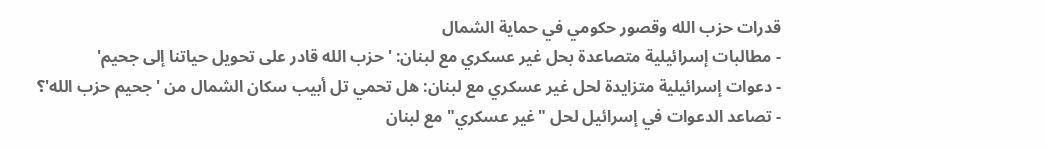قدرات حزب الله وقصور حكومي في حماية الشمال
- مطالبات إسرائيلية متصاعدة بحل غير عسكري مع لبنان: 'حزب الله قادر على تحويل حياتنا إلى جحيم'
- دعوات إسرائيلية متزايدة لحل غير عسكري مع لبنان: هل تحمي تل أبيب سكان الشمال من 'جحيم حزب الله'؟
- تصاعد الدعوات في إسرائيل لحل "غير عسكري" مع لبنان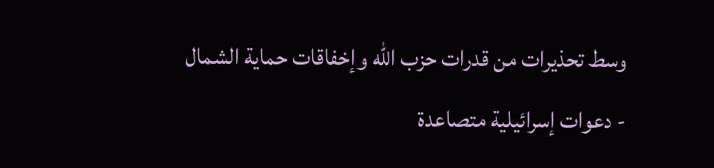وسط تحذيرات من قدرات حزب الله وإخفاقات حماية الشمال
- دعوات إسرائيلية متصاعدة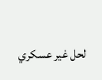لحل غير عسكري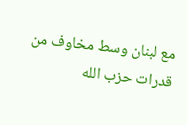مع لبنان وسط مخاوف من قدرات حزب الله